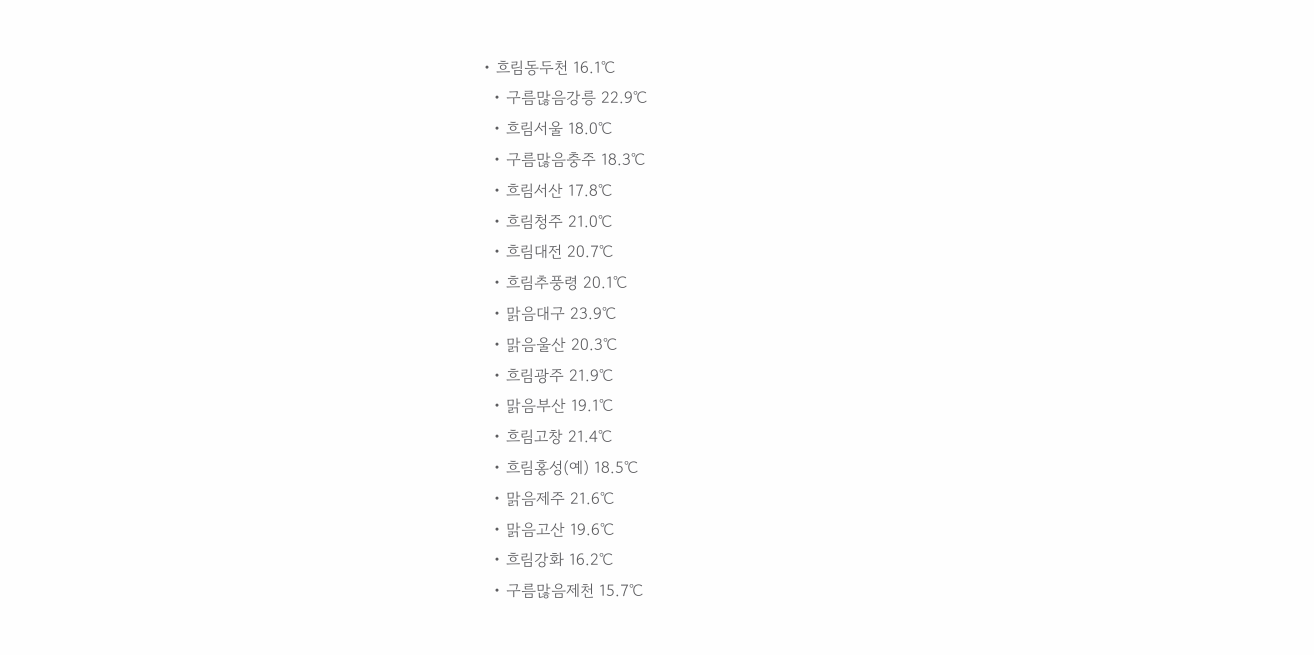• 흐림동두천 16.1℃
  • 구름많음강릉 22.9℃
  • 흐림서울 18.0℃
  • 구름많음충주 18.3℃
  • 흐림서산 17.8℃
  • 흐림청주 21.0℃
  • 흐림대전 20.7℃
  • 흐림추풍령 20.1℃
  • 맑음대구 23.9℃
  • 맑음울산 20.3℃
  • 흐림광주 21.9℃
  • 맑음부산 19.1℃
  • 흐림고창 21.4℃
  • 흐림홍성(예) 18.5℃
  • 맑음제주 21.6℃
  • 맑음고산 19.6℃
  • 흐림강화 16.2℃
  • 구름많음제천 15.7℃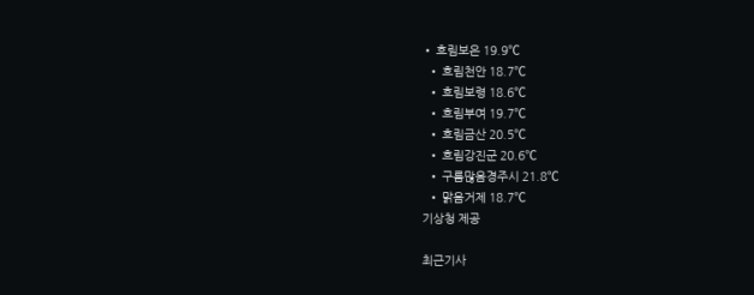• 흐림보은 19.9℃
  • 흐림천안 18.7℃
  • 흐림보령 18.6℃
  • 흐림부여 19.7℃
  • 흐림금산 20.5℃
  • 흐림강진군 20.6℃
  • 구름많음경주시 21.8℃
  • 맑음거제 18.7℃
기상청 제공

최근기사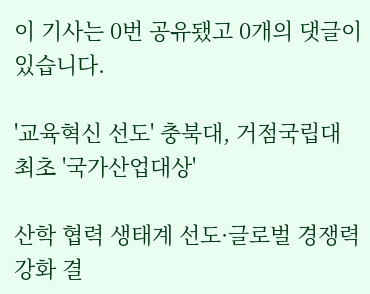이 기사는 0번 공유됐고 0개의 댓글이 있습니다.

'교육혁신 선도' 충북대, 거점국립대 최초 '국가산업대상'

산학 협력 생태계 선도·글로벌 경쟁력 강화 결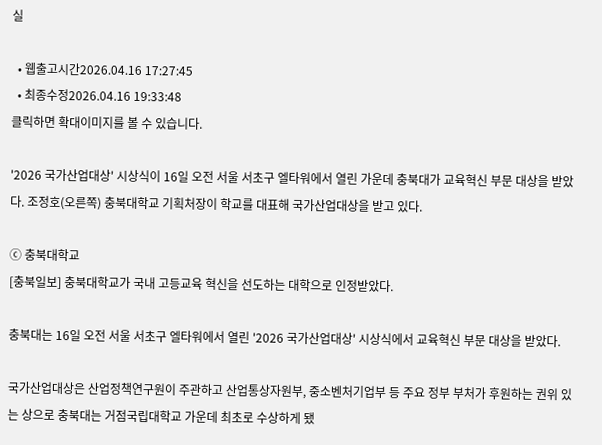실

  • 웹출고시간2026.04.16 17:27:45
  • 최종수정2026.04.16 19:33:48
클릭하면 확대이미지를 볼 수 있습니다.

'2026 국가산업대상' 시상식이 16일 오전 서울 서초구 엘타워에서 열린 가운데 충북대가 교육혁신 부문 대상을 받았다. 조정호(오른쪽) 충북대학교 기획처장이 학교를 대표해 국가산업대상을 받고 있다.

ⓒ 충북대학교
[충북일보] 충북대학교가 국내 고등교육 혁신을 선도하는 대학으로 인정받았다.

충북대는 16일 오전 서울 서초구 엘타워에서 열린 '2026 국가산업대상' 시상식에서 교육혁신 부문 대상을 받았다.

국가산업대상은 산업정책연구원이 주관하고 산업통상자원부, 중소벤처기업부 등 주요 정부 부처가 후원하는 권위 있는 상으로 충북대는 거점국립대학교 가운데 최초로 수상하게 됐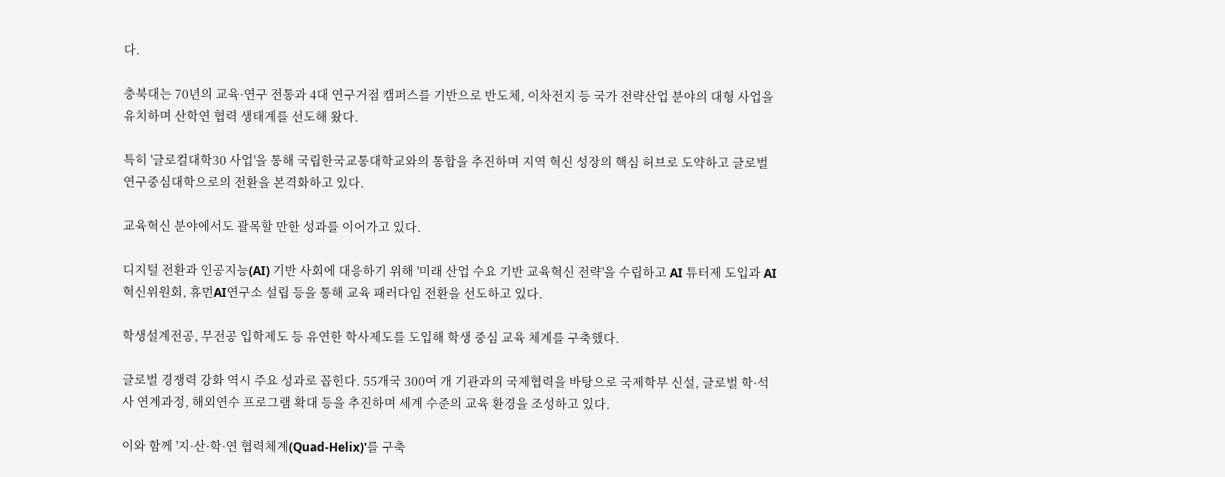다.

충북대는 70년의 교육·연구 전통과 4대 연구거점 캠퍼스를 기반으로 반도체, 이차전지 등 국가 전략산업 분야의 대형 사업을 유치하며 산학연 협력 생태계를 선도해 왔다.

특히 '글로컬대학30 사업'을 통해 국립한국교통대학교와의 통합을 추진하며 지역 혁신 성장의 핵심 허브로 도약하고 글로벌 연구중심대학으로의 전환을 본격화하고 있다.

교육혁신 분야에서도 괄목할 만한 성과를 이어가고 있다.

디지털 전환과 인공지능(AI) 기반 사회에 대응하기 위해 '미래 산업 수요 기반 교육혁신 전략'을 수립하고 AI 튜터제 도입과 AI 혁신위원회, 휴먼AI연구소 설립 등을 통해 교육 패러다임 전환을 선도하고 있다.

학생설계전공, 무전공 입학제도 등 유연한 학사제도를 도입해 학생 중심 교육 체계를 구축했다.

글로벌 경쟁력 강화 역시 주요 성과로 꼽힌다. 55개국 300여 개 기관과의 국제협력을 바탕으로 국제학부 신설, 글로벌 학·석사 연계과정, 해외연수 프로그램 확대 등을 추진하며 세계 수준의 교육 환경을 조성하고 있다.

이와 함께 '지·산·학·연 협력체계(Quad-Helix)'를 구축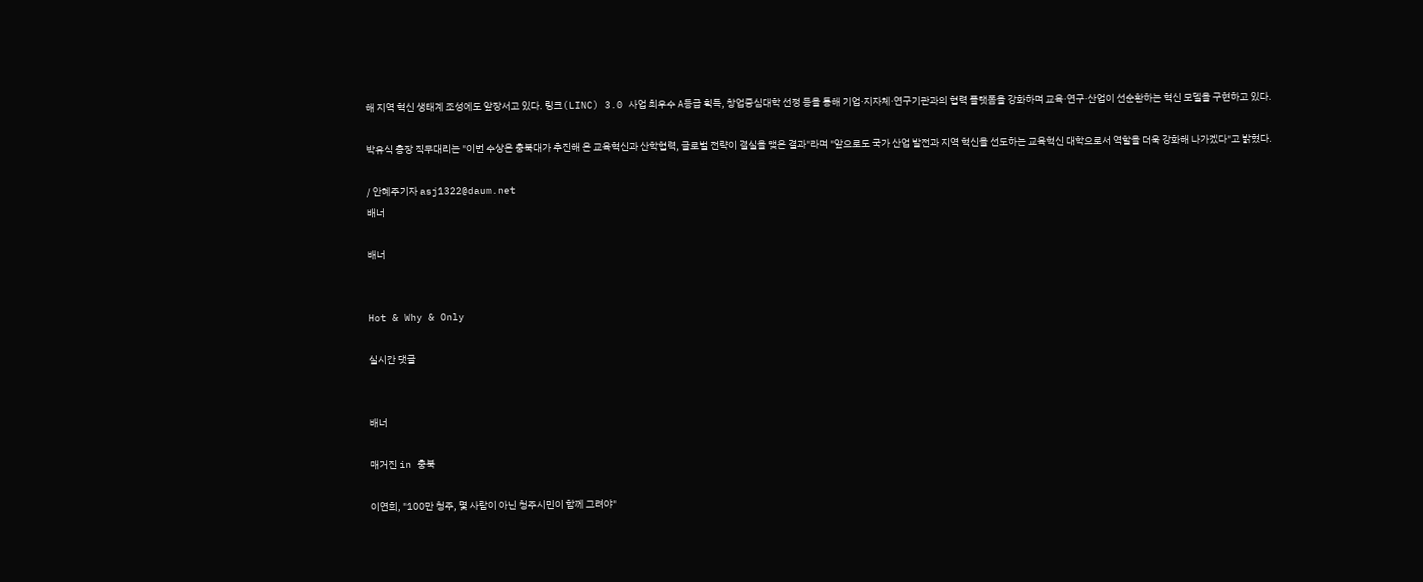해 지역 혁신 생태계 조성에도 앞장서고 있다. 링크(LINC) 3.0 사업 최우수 A등급 획득, 창업중심대학 선정 등을 통해 기업·지자체·연구기관과의 협력 플랫폼을 강화하며 교육·연구·산업이 선순환하는 혁신 모델을 구현하고 있다.

박유식 총장 직무대리는 "이번 수상은 충북대가 추진해 온 교육혁신과 산학협력, 글로벌 전략이 결실을 맺은 결과"라며 "앞으로도 국가 산업 발전과 지역 혁신을 선도하는 교육혁신 대학으로서 역할을 더욱 강화해 나가겠다"고 밝혔다.

/ 안혜주기자 asj1322@daum.net
배너

배너


Hot & Why & Only

실시간 댓글


배너

매거진 in 충북

이연희, "100만 청주, 몇 사람이 아닌 청주시민이 함께 그려야"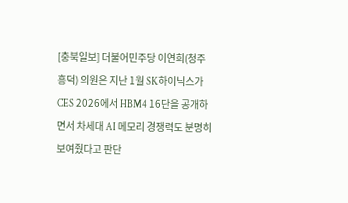[충북일보] 더불어민주당 이연희(청주 흥덕) 의원은 지난 1월 SK하이닉스가 CES 2026에서 HBM4 16단을 공개하면서 차세대 AI 메모리 경쟁력도 분명히 보여줬다고 판단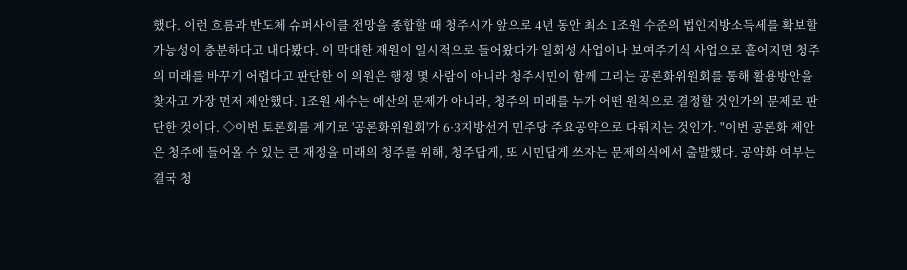했다. 이런 흐름과 반도체 슈퍼사이클 전망을 종합할 때 청주시가 앞으로 4년 동안 최소 1조원 수준의 법인지방소득세를 확보할 가능성이 충분하다고 내다봤다. 이 막대한 재원이 일시적으로 들어왔다가 일회성 사업이나 보여주기식 사업으로 흩어지면 청주의 미래를 바꾸기 어렵다고 판단한 이 의원은 행정 몇 사람이 아니라 청주시민이 함께 그리는 공론화위원회를 통해 활용방안을 찾자고 가장 먼저 제안했다. 1조원 세수는 예산의 문제가 아니라, 청주의 미래를 누가 어떤 원칙으로 결정할 것인가의 문제로 판단한 것이다. ◇이번 토론회를 계기로 '공론화위원회'가 6·3지방선거 민주당 주요공약으로 다뤄지는 것인가. "이번 공론화 제안은 청주에 들어올 수 있는 큰 재정을 미래의 청주를 위해, 청주답게, 또 시민답게 쓰자는 문제의식에서 출발했다. 공약화 여부는 결국 청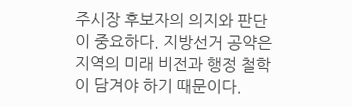주시장 후보자의 의지와 판단이 중요하다. 지방선거 공약은 지역의 미래 비전과 행정 철학이 담겨야 하기 때문이다.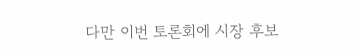다만 이번 토론회에 시장 후보